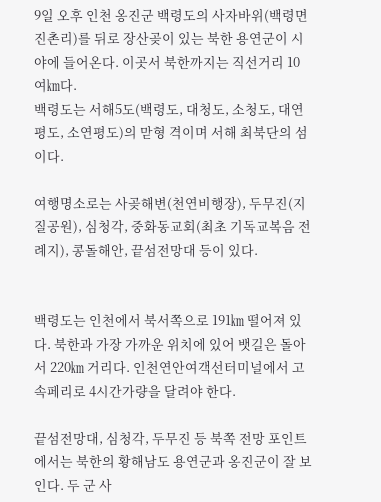9일 오후 인천 옹진군 백령도의 사자바위(백령면 진촌리)를 뒤로 장산곶이 있는 북한 용연군이 시야에 들어온다. 이곳서 북한까지는 직선거리 10여㎞다.
백령도는 서해5도(백령도, 대청도, 소청도, 대연평도, 소연평도)의 맏형 격이며 서해 최북단의 섬이다.

여행명소로는 사곶해변(천연비행장), 두무진(지질공원), 심청각, 중화동교회(최초 기독교복음 전례지), 콩돌해안, 끝섬전망대 등이 있다.


백령도는 인천에서 북서쪽으로 191㎞ 떨어져 있다. 북한과 가장 가까운 위치에 있어 뱃길은 돌아서 220㎞ 거리다. 인천연안여객선터미널에서 고속페리로 4시간가량을 달려야 한다.

끝섬전망대, 심청각, 두무진 등 북쪽 전망 포인트에서는 북한의 황해남도 용연군과 옹진군이 잘 보인다. 두 군 사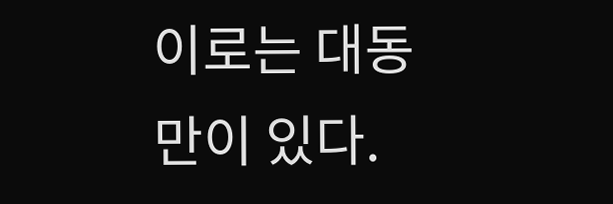이로는 대동만이 있다.